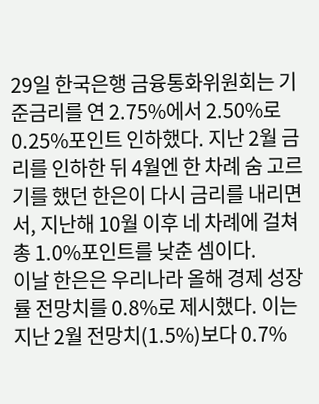29일 한국은행 금융통화위원회는 기준금리를 연 2.75%에서 2.50%로 0.25%포인트 인하했다. 지난 2월 금리를 인하한 뒤 4월엔 한 차례 숨 고르기를 했던 한은이 다시 금리를 내리면서, 지난해 10월 이후 네 차례에 걸쳐 총 1.0%포인트를 낮춘 셈이다.
이날 한은은 우리나라 올해 경제 성장률 전망치를 0.8%로 제시했다. 이는 지난 2월 전망치(1.5%)보다 0.7%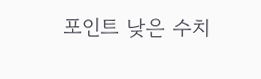포인트 낮은 수치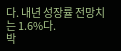다. 내년 성장률 전망치는 1.6%다.
박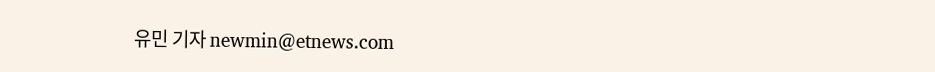유민 기자 newmin@etnews.com